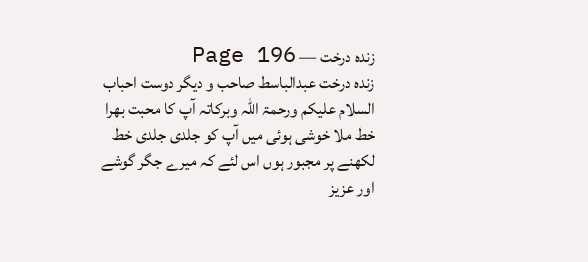زندہ درخت — Page 196
زنده درخت عبدالباسط صاحب و دیگر دوست احباب السلام علیکم ورحمۃ اللہ وبرکاتہ آپ کا محبت بھرا خط ملا خوشی ہوئی میں آپ کو جلدی جلدی خط لکھنے پر مجبور ہوں اس لئے کہ میرے جگر گوشے اور عزیز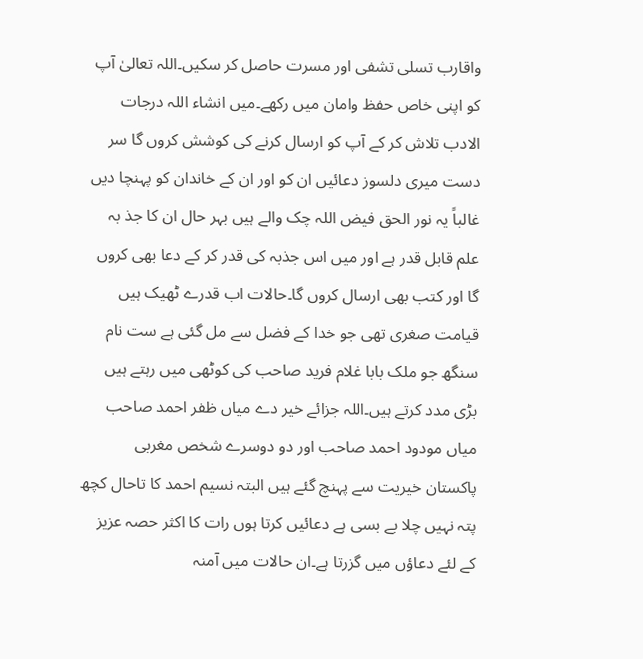واقارب تسلی تشفی اور مسرت حاصل کر سکیں۔اللہ تعالیٰ آپ کو اپنی خاص حفظ وامان میں رکھے۔میں انشاء اللہ درجات الادب تلاش کر کے آپ کو ارسال کرنے کی کوشش کروں گا سر دست میری دلسوز دعائیں ان کو اور ان کے خاندان کو پہنچا دیں غالباً یہ نور الحق فیض اللہ چک والے ہیں بہر حال ان کا جذ بہ علم قابل قدر ہے اور میں اس جذبہ کی قدر کر کے دعا بھی کروں گا اور کتب بھی ارسال کروں گا۔حالات اب قدرے ٹھیک ہیں قیامت صغری تھی جو خدا کے فضل سے مل گئی ہے ست نام سنگھ جو ملک بابا غلام فرید صاحب کی کوٹھی میں رہتے ہیں بڑی مدد کرتے ہیں۔اللہ جزائے خیر دے میاں ظفر احمد صاحب میاں مودود احمد صاحب اور دو دوسرے شخص مغربی پاکستان خیریت سے پہنچ گئے ہیں البتہ نسیم احمد کا تاحال کچھ پتہ نہیں چلا بے بسی ہے دعائیں کرتا ہوں رات کا اکثر حصہ عزیز کے لئے دعاؤں میں گزرتا ہے۔ان حالات میں آمنہ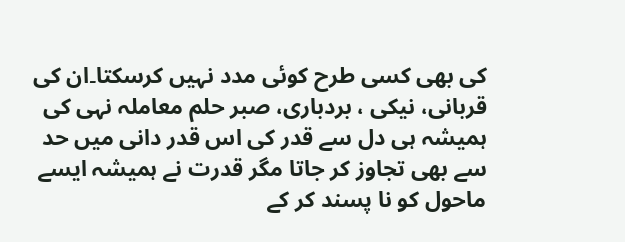کی بھی کسی طرح کوئی مدد نہیں کرسکتا۔ان کی قربانی، نیکی ، بردباری، صبر حلم معاملہ نہی کی ہمیشہ ہی دل سے قدر کی اس قدر دانی میں حد سے بھی تجاوز کر جاتا مگر قدرت نے ہمیشہ ایسے ماحول کو نا پسند کر کے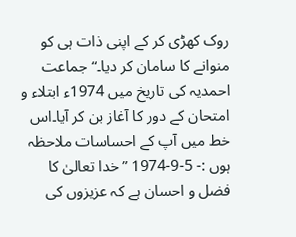روک کھڑی کر کے اپنی ذات ہی کو منوانے کا سامان کر دیا۔“ جماعت احمدیہ کی تاریخ میں 1974ء ابتلاء و امتحان کے دور کا آغاز بن کر آیا۔اس خط میں آپ کے احساسات ملاحظہ ہوں :- 5-9-1974 ” خدا تعالیٰ کا فضل و احسان ہے کہ عزیزوں کی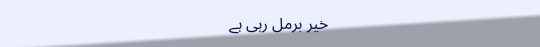خیر برمل رہی ہے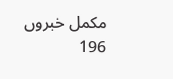مکمل خبروں 196